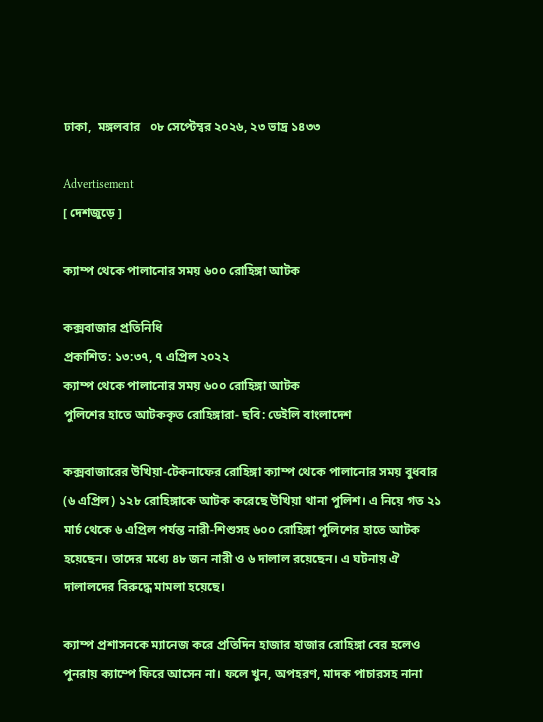ঢাকা,  মঙ্গলবার   ০৮ সেপ্টেম্বর ২০২৬, ২৩ ভাদ্র ১৪৩৩

Advertisement
[ দেশজুড়ে ]

ক্যাম্প থেকে পালানোর সময় ৬০০ রোহিঙ্গা আটক

কক্সবাজার প্রতিনিধি
প্রকাশিত: ১৩:৩৭, ৭ এপ্রিল ২০২২
ক্যাম্প থেকে পালানোর সময় ৬০০ রোহিঙ্গা আটক
পুলিশের হাতে আটককৃত রোহিঙ্গারা- ছবি: ডেইলি বাংলাদেশ

কক্সবাজারের উখিয়া-টেকনাফের রোহিঙ্গা ক্যাম্প থেকে পালানোর সময় বুধবার (৬ এপ্রিল) ১২৮ রোহিঙ্গাকে আটক করেছে উখিয়া থানা পুলিশ। এ নিয়ে গত ২১ মার্চ থেকে ৬ এপ্রিল পর্যন্ত নারী-শিশুসহ ৬০০ রোহিঙ্গা পুলিশের হাতে আটক হয়েছেন। তাদের মধ্যে ৪৮ জন নারী ও ৬ দালাল রয়েছেন। এ ঘটনায় ঐ দালালদের বিরুদ্ধে মামলা হয়েছে।

ক্যাম্প প্রশাসনকে ম্যানেজ করে প্রতিদিন হাজার হাজার রোহিঙ্গা বের হলেও পুনরায় ক্যাম্পে ফিরে আসেন না। ফলে খুন, অপহরণ, মাদক পাচারসহ নানা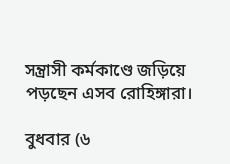সন্ত্রাসী কর্মকাণ্ডে জড়িয়ে পড়ছেন এসব রোহিঙ্গারা।

বুধবার (৬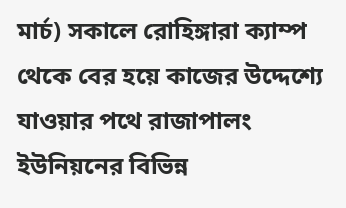মার্চ) সকালে রোহিঙ্গারা ক্যাম্প থেকে বের হয়ে কাজের উদ্দেশ্যে যাওয়ার পথে রাজাপালং ইউনিয়নের বিভিন্ন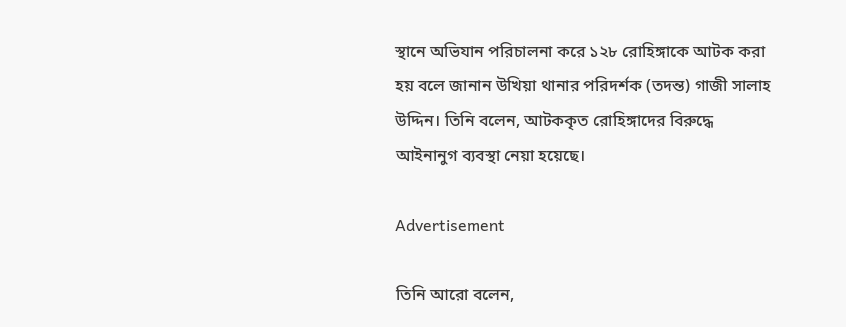স্থানে অভিযান পরিচালনা করে ১২৮ রোহিঙ্গাকে আটক করা হয় বলে জানান উখিয়া থানার পরিদর্শক (তদন্ত) গাজী সালাহ উদ্দিন। তিনি বলেন, আটককৃত রোহিঙ্গাদের বিরুদ্ধে আইনানুগ ব্যবস্থা নেয়া হয়েছে।

Advertisement

তিনি আরো বলেন,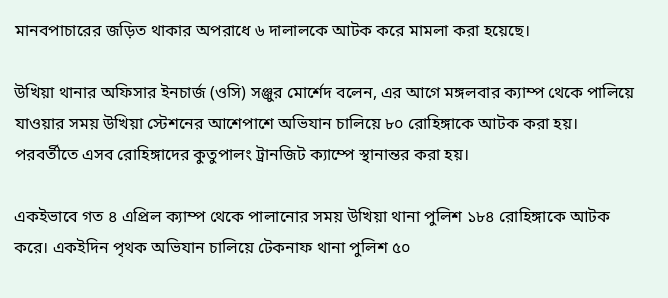মানবপাচারের জড়িত থাকার অপরাধে ৬ দালালকে আটক করে মামলা করা হয়েছে।

উখিয়া থানার অফিসার ইনচার্জ (ওসি) সঞ্জুর মোর্শেদ বলেন, এর আগে মঙ্গলবার ক্যাম্প থেকে পালিয়ে যাওয়ার সময় উখিয়া স্টেশনের আশেপাশে অভিযান চালিয়ে ৮০ রোহিঙ্গাকে আটক করা হয়। পরবর্তীতে এসব রোহিঙ্গাদের কুতুপালং ট্রানজিট ক্যাম্পে স্থানান্তর করা হয়।

একইভাবে গত ৪ এপ্রিল ক্যাম্প থেকে পালানোর সময় উখিয়া থানা পুলিশ ১৮৪ রোহিঙ্গাকে আটক করে। একইদিন পৃথক অভিযান চালিয়ে টেকনাফ থানা পুলিশ ৫০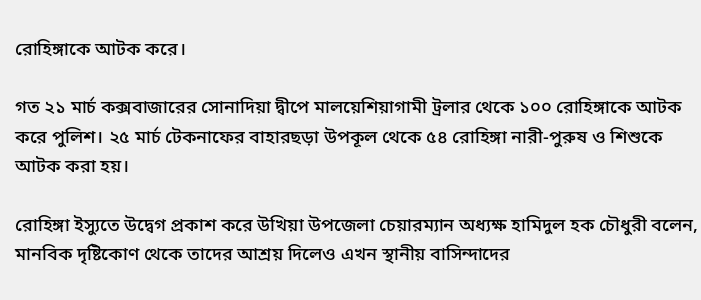রোহিঙ্গাকে আটক করে।

গত ২১ মার্চ কক্সবাজারের সোনাদিয়া দ্বীপে মালয়েশিয়াগামী ট্রলার থেকে ১০০ রোহিঙ্গাকে আটক করে পুলিশ। ২৫ মার্চ টেকনাফের বাহারছড়া উপকূল থেকে ৫৪ রোহিঙ্গা নারী-পুরুষ ও শিশুকে আটক করা হয়।

রোহিঙ্গা ইস্যুতে উদ্বেগ প্রকাশ করে উখিয়া উপজেলা চেয়ারম্যান অধ্যক্ষ হামিদুল হক চৌধুরী বলেন, মানবিক দৃষ্টিকোণ থেকে তাদের আশ্রয় দিলেও এখন স্থানীয় বাসিন্দাদের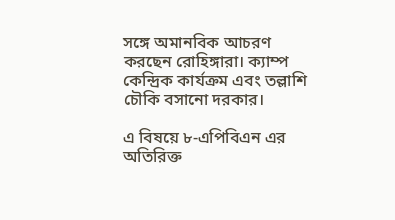সঙ্গে অমানবিক আচরণ করছেন রোহিঙ্গারা। ক্যাম্প কেন্দ্রিক কার্যক্রম এবং তল্লাশি চৌকি বসানো দরকার।

এ বিষয়ে ৮-এপিবিএন এর অতিরিক্ত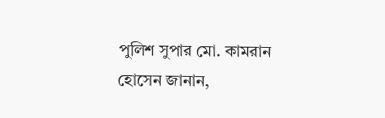পুলিশ সুপার মো. কামরান হোসেন জানান,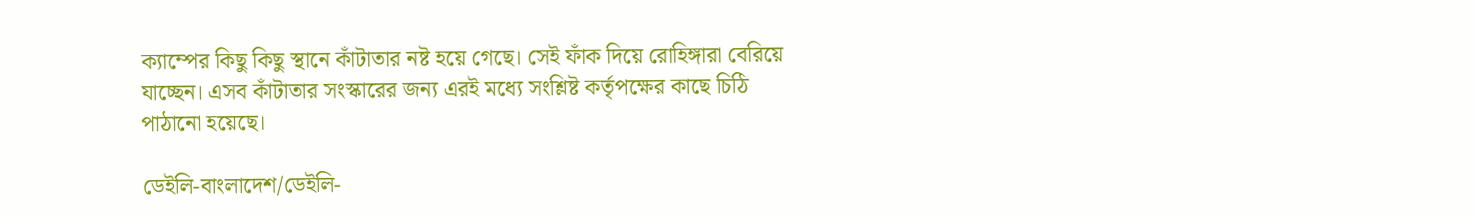ক্যাম্পের কিছু কিছু স্থানে কাঁটাতার নষ্ট হয়ে গেছে। সেই ফাঁক দিয়ে রোহিঙ্গারা বেরিয়ে যাচ্ছেন। এসব কাঁটাতার সংস্কারের জন্য এরই মধ্যে সংশ্লিষ্ট কর্তৃপক্ষের কাছে চিঠি পাঠানো হয়েছে।

ডেইলি-বাংলাদেশ/ডেইলি-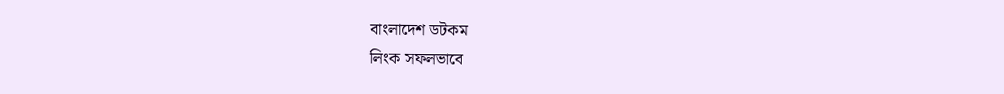বাংলাদেশ ডটকম
লিংক সফলভাবে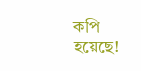কপি হয়েছে!